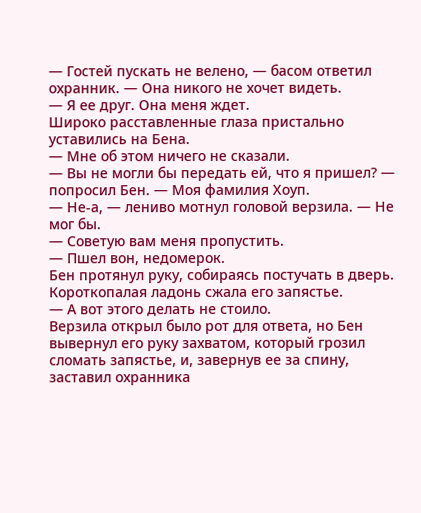— Гостей пускать не велено, — басом ответил охранник. — Она никого не хочет видеть.
— Я ее друг. Она меня ждет.
Широко расставленные глаза пристально уставились на Бена.
— Мне об этом ничего не сказали.
— Вы не могли бы передать ей, что я пришел? — попросил Бен. — Моя фамилия Хоуп.
— Не-а, — лениво мотнул головой верзила. — Не мог бы.
— Советую вам меня пропустить.
— Пшел вон, недомерок.
Бен протянул руку, собираясь постучать в дверь. Короткопалая ладонь сжала его запястье.
— А вот этого делать не стоило.
Верзила открыл было рот для ответа, но Бен вывернул его руку захватом, который грозил сломать запястье, и, завернув ее за спину, заставил охранника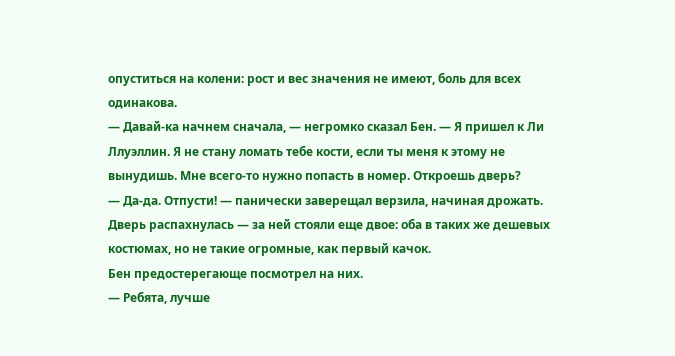опуститься на колени: рост и вес значения не имеют, боль для всех одинакова.
— Давай-ка начнем сначала, — негромко сказал Бен. — Я пришел к Ли Ллуэллин. Я не стану ломать тебе кости, если ты меня к этому не вынудишь. Мне всего-то нужно попасть в номер. Откроешь дверь?
— Да-да. Отпусти! — панически заверещал верзила, начиная дрожать.
Дверь распахнулась — за ней стояли еще двое: оба в таких же дешевых костюмах, но не такие огромные, как первый качок.
Бен предостерегающе посмотрел на них.
— Ребята, лучше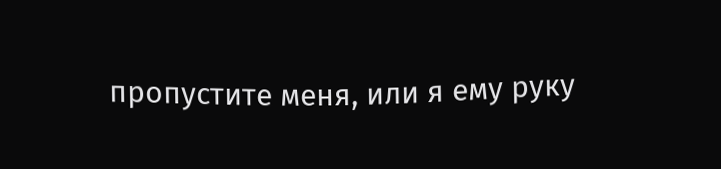пропустите меня, или я ему руку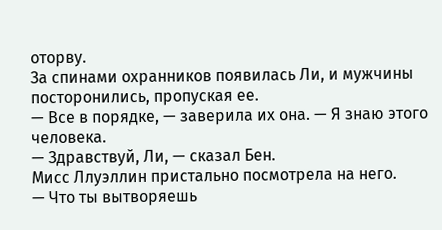оторву.
За спинами охранников появилась Ли, и мужчины посторонились, пропуская ее.
— Все в порядке, — заверила их она. — Я знаю этого человека.
— Здравствуй, Ли, — сказал Бен.
Мисс Ллуэллин пристально посмотрела на него.
— Что ты вытворяешь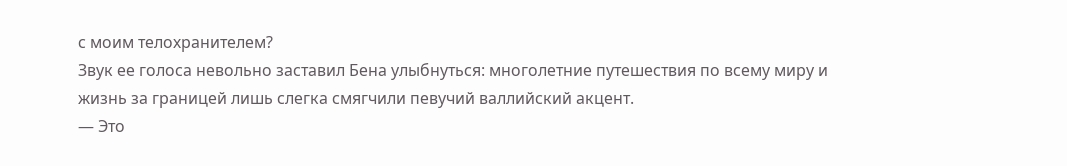с моим телохранителем?
Звук ее голоса невольно заставил Бена улыбнуться: многолетние путешествия по всему миру и жизнь за границей лишь слегка смягчили певучий валлийский акцент.
— Это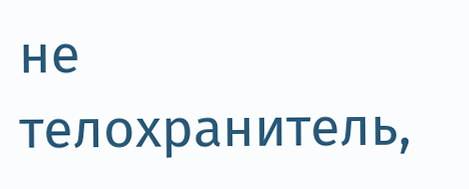не телохранитель,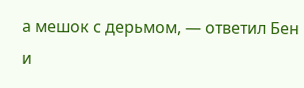а мешок с дерьмом, — ответил Бен и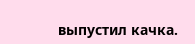выпустил качка.